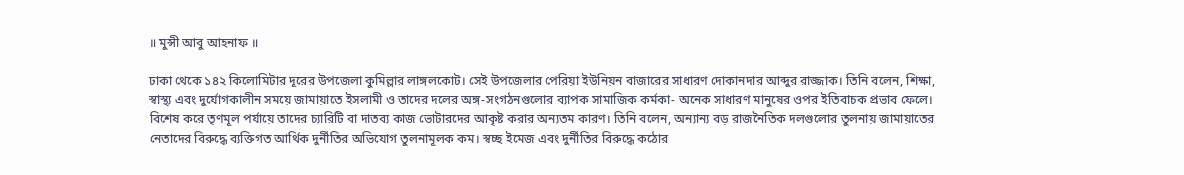॥ মুন্সী আবু আহনাফ ॥

ঢাকা থেকে ১৪২ কিলোমিটার দূরের উপজেলা কুমিল্লার লাঙ্গলকোট। সেই উপজেলার পেরিয়া ইউনিয়ন বাজারের সাধারণ দোকানদার আব্দুর রাজ্জাক। তিনি বলেন, শিক্ষা, স্বাস্থ্য এবং দুর্যোগকালীন সময়ে জামায়াতে ইসলামী ও তাদের দলের অঙ্গ-সংগঠনগুলোর ব্যাপক সামাজিক কর্মকা- অনেক সাধারণ মানুষের ওপর ইতিবাচক প্রভাব ফেলে। বিশেষ করে তৃণমূল পর্যায়ে তাদের চ্যারিটি বা দাতব্য কাজ ভোটারদের আকৃষ্ট করার অন্যতম কারণ। তিনি বলেন, অন্যান্য বড় রাজনৈতিক দলগুলোর তুলনায় জামায়াতের নেতাদের বিরুদ্ধে ব্যক্তিগত আর্থিক দুর্নীতির অভিযোগ তুলনামূলক কম। স্বচ্ছ ইমেজ এবং দুর্নীতির বিরুদ্ধে কঠোর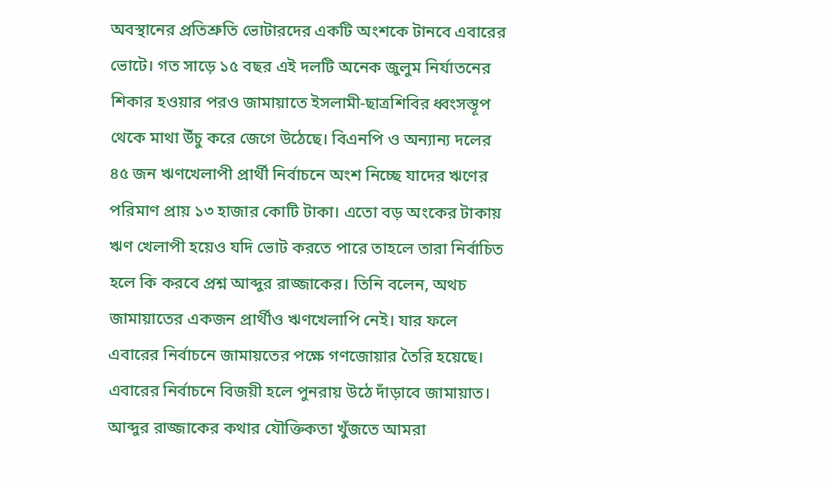অবস্থানের প্রতিশ্রুতি ভোটারদের একটি অংশকে টানবে এবারের ভোটে। গত সাড়ে ১৫ বছর এই দলটি অনেক জুলুম নির্যাতনের শিকার হওয়ার পরও জামায়াতে ইসলামী-ছাত্রশিবির ধ্বংসস্তূপ থেকে মাথা উঁচু করে জেগে উঠেছে। বিএনপি ও অন্যান্য দলের ৪৫ জন ঋণখেলাপী প্রার্থী নির্বাচনে অংশ নিচ্ছে যাদের ঋণের পরিমাণ প্রায় ১৩ হাজার কোটি টাকা। এতো বড় অংকের টাকায় ঋণ খেলাপী হয়েও যদি ভোট করতে পারে তাহলে তারা নির্বাচিত হলে কি করবে প্রশ্ন আব্দুর রাজ্জাকের। তিনি বলেন, অথচ জামায়াতের একজন প্রার্থীও ঋণখেলাপি নেই। যার ফলে এবারের নির্বাচনে জামায়তের পক্ষে গণজোয়ার তৈরি হয়েছে। এবারের নির্বাচনে বিজয়ী হলে পুনরায় উঠে দাঁড়াবে জামায়াত। আব্দুর রাজ্জাকের কথার যৌক্তিকতা খুঁজতে আমরা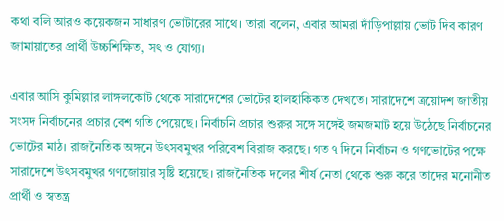কথা বলি আরও কয়েকজন সাধারণ ভোটারের সাথে। তারা বলেন, এবার আমরা দাঁড়িপাল্লায় ভোট দিব কারণ জামায়াতের প্রার্থী উচ্চশিক্ষিত, সৎ ও যোগ্য।

এবার আসি কুমিল্লার লাঙ্গলকোট থেকে সারাদেশের ভোটের হালহাকিকত দেখতে। সারাদেশে ত্রয়োদশ জাতীয় সংসদ নির্বাচনের প্রচার বেশ গতি পেয়েছে। নির্বাচনি প্রচার শুরুর সঙ্গে সঙ্গেই জমজমাট হয়ে উঠেছে নির্বাচনের ভোটের মাঠ। রাজনৈতিক অঙ্গনে উৎসবমুখর পরিবেশ বিরাজ করছে। গত ৭ দিনে নির্বাচন ও গণভোটের পক্ষে সারাদেশে উৎসবমুখর গণজোয়ার সৃষ্টি হয়েছে। রাজনৈতিক দলের শীর্ষ নেতা থেকে শুরু করে তাদের মনোনীত প্রার্থী ও স্বতন্ত্র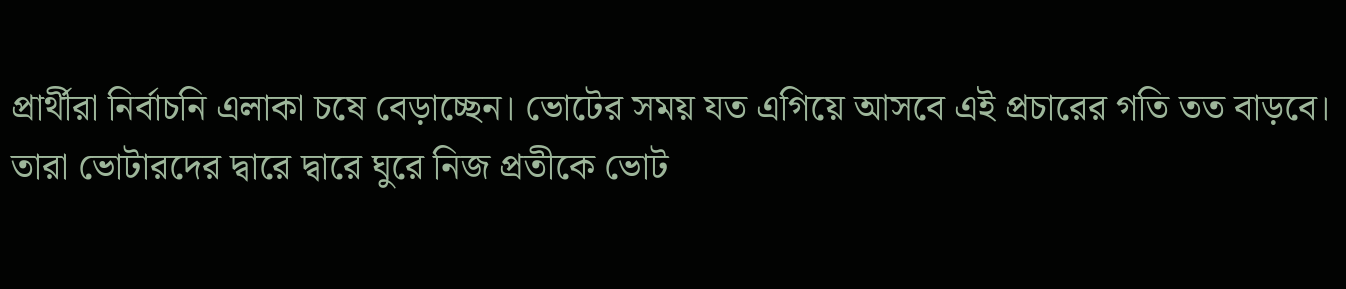প্রার্থীরা নির্বাচনি এলাকা চষে বেড়াচ্ছেন। ভোটের সময় যত এগিয়ে আসবে এই প্রচারের গতি তত বাড়বে। তারা ভোটারদের দ্বারে দ্বারে ঘুরে নিজ প্রতীকে ভোট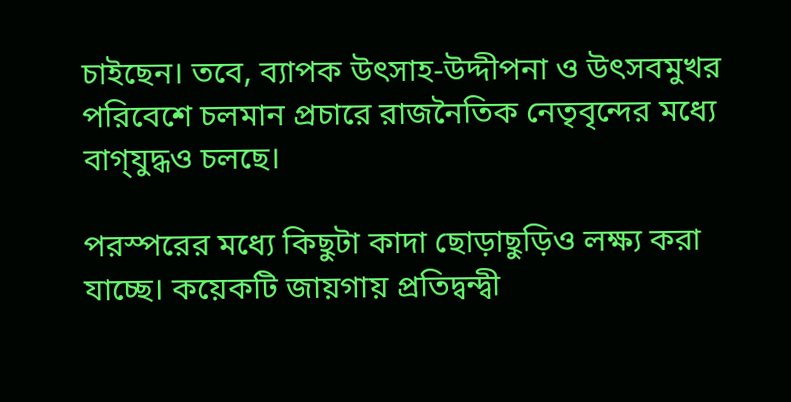চাইছেন। তবে, ব্যাপক উৎসাহ-উদ্দীপনা ও উৎসবমুখর পরিবেশে চলমান প্রচারে রাজনৈতিক নেতৃবৃন্দের মধ্যে বাগ্‌যুদ্ধও চলছে।

পরস্পরের মধ্যে কিছুটা কাদা ছোড়াছুড়িও লক্ষ্য করা যাচ্ছে। কয়েকটি জায়গায় প্রতিদ্বন্দ্বী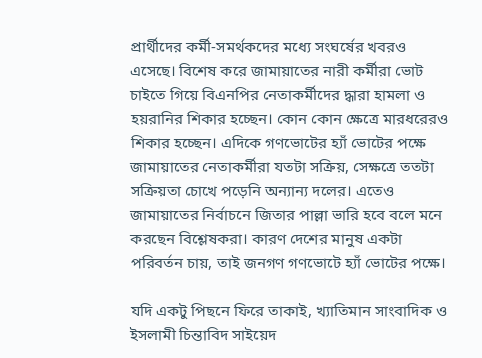প্রার্থীদের কর্মী-সমর্থকদের মধ্যে সংঘর্ষের খবরও এসেছে। বিশেষ করে জামায়াতের নারী কর্মীরা ভোট চাইতে গিয়ে বিএনপির নেতাকর্মীদের দ্ধারা হামলা ও হয়রানির শিকার হচ্ছেন। কোন কোন ক্ষেত্রে মারধরেরও শিকার হচ্ছেন। এদিকে গণভোটের হ্যাঁ ভোটের পক্ষে জামায়াতের নেতাকর্মীরা যতটা সক্রিয়, সেক্ষত্রে ততটা সক্রিয়তা চোখে পড়েনি অন্যান্য দলের। এতেও জামায়াতের নির্বাচনে জিতার পাল্লা ভারি হবে বলে মনে করছেন বিশ্লেষকরা। কারণ দেশের মানুষ একটা পরিবর্তন চায়, তাই জনগণ গণভোটে হ্যাঁ ভোটের পক্ষে।

যদি একটু পিছনে ফিরে তাকাই, খ্যাতিমান সাংবাদিক ও ইসলামী চিন্তাবিদ সাইয়েদ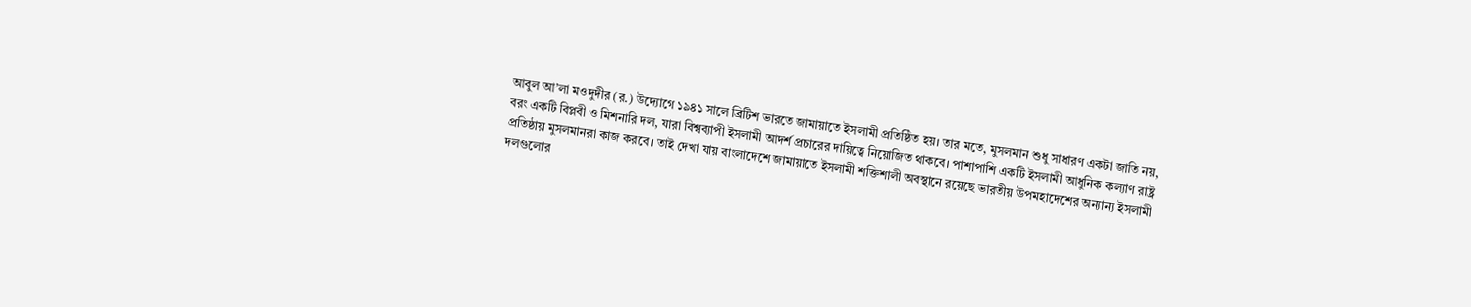আবুল আ’লা মওদুদীর (র.) উদ্যোগে ১৯৪১ সালে ব্রিটিশ ভারতে জামায়াতে ইসলামী প্রতিষ্ঠিত হয়। তার মতে, মুসলমান শুধু সাধারণ একটা জাতি নয়, বরং একটি বিপ্লবী ও মিশনারি দল, যারা বিশ্বব্যাপী ইসলামী আদর্শ প্রচারের দায়িত্বে নিয়োজিত থাকবে। পাশাপাশি একটি ইসলামী আধুনিক কল্যাণ রাষ্ট্র প্রতিষ্ঠায় মুসলমানরা কাজ করবে। তাই দেখা যায় বাংলাদেশে জামায়াতে ইসলামী শক্তিশালী অবস্থানে রয়েছে ভারতীয় উপমহাদেশের অন্যান্য ইসলামী দলগুলোর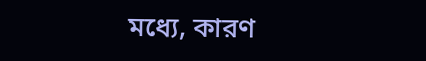মধ্যে, কারণ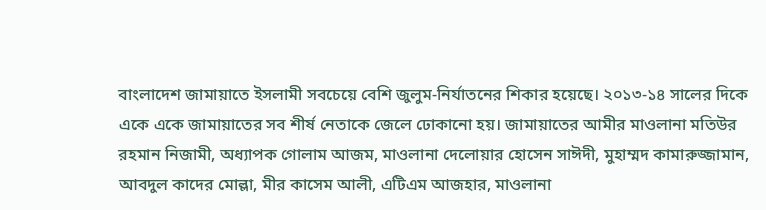বাংলাদেশ জামায়াতে ইসলামী সবচেয়ে বেশি জুলুম-নির্যাতনের শিকার হয়েছে। ২০১৩-১৪ সালের দিকে একে একে জামায়াতের সব শীর্ষ নেতাকে জেলে ঢোকানো হয়। জামায়াতের আমীর মাওলানা মতিউর রহমান নিজামী, অধ্যাপক গোলাম আজম, মাওলানা দেলোয়ার হোসেন সাঈদী, মুহাম্মদ কামারুজ্জামান, আবদুল কাদের মোল্লা, মীর কাসেম আলী, এটিএম আজহার, মাওলানা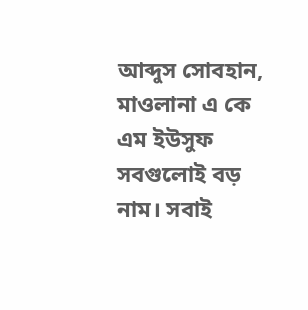আব্দুস সোবহান, মাওলানা এ কে এম ইউসুফ সবগুলোই বড় নাম। সবাই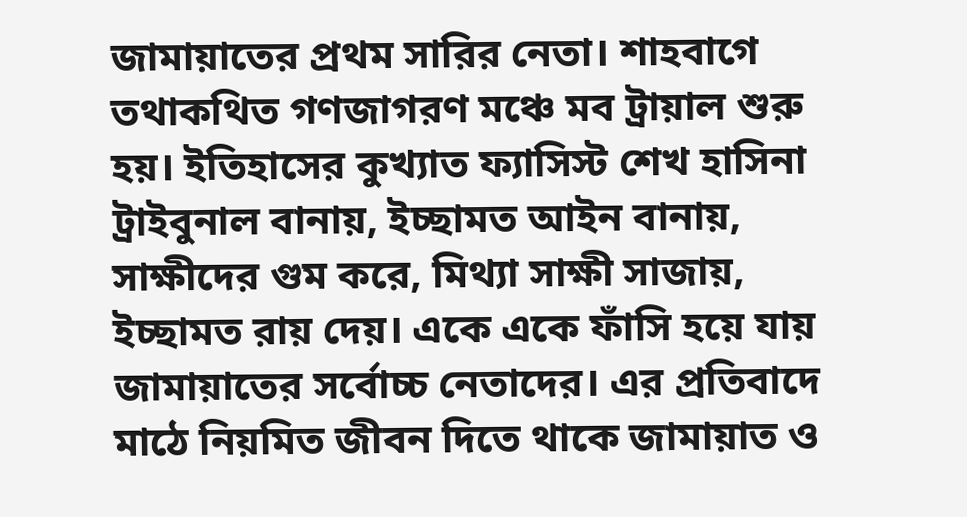জামায়াতের প্রথম সারির নেতা। শাহবাগে তথাকথিত গণজাগরণ মঞ্চে মব ট্রায়াল শুরু হয়। ইতিহাসের কুখ্যাত ফ্যাসিস্ট শেখ হাসিনা ট্রাইবুনাল বানায়, ইচ্ছামত আইন বানায়, সাক্ষীদের গুম করে, মিথ্যা সাক্ষী সাজায়, ইচ্ছামত রায় দেয়। একে একে ফাঁসি হয়ে যায় জামায়াতের সর্বোচ্চ নেতাদের। এর প্রতিবাদে মাঠে নিয়মিত জীবন দিতে থাকে জামায়াত ও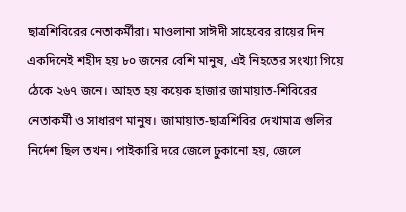ছাত্রশিবিরের নেতাকর্মীরা। মাওলানা সাঈদী সাহেবের রায়ের দিন একদিনেই শহীদ হয় ৮০ জনের বেশি মানুষ, এই নিহতের সংখ্যা গিয়ে ঠেকে ২৬৭ জনে। আহত হয় কয়েক হাজার জামায়াত-শিবিরের নেতাকর্মী ও সাধারণ মানুষ। জামায়াত-ছাত্রশিবির দেখামাত্র গুলির নির্দেশ ছিল তখন। পাইকারি দরে জেলে ঢুকানো হয়, জেলে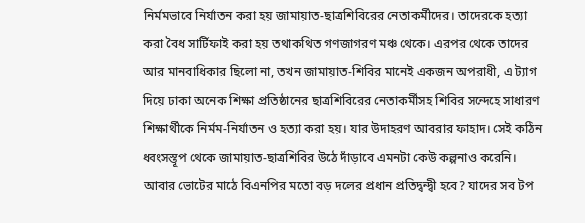নির্মমভাবে নির্যাতন করা হয় জামায়াত-ছাত্রশিবিরের নেতাকর্মীদের। তাদেরকে হত্যা করা বৈধ সার্টিফাই করা হয় তথাকথিত গণজাগরণ মঞ্চ থেকে। এরপর থেকে তাদের আর মানবাধিকার ছিলো না, তখন জামায়াত-শিবির মানেই একজন অপরাধী, এ ট্যাগ দিয়ে ঢাকা অনেক শিক্ষা প্রতিষ্ঠানের ছাত্রশিবিরের নেতাকর্মীসহ শিবির সন্দেহে সাধারণ শিক্ষার্থীকে নির্মম-নির্যাতন ও হত্যা করা হয়। যার উদাহরণ আবরার ফাহাদ। সেই কঠিন ধ্বংসস্তূপ থেকে জামায়াত-ছাত্রশিবির উঠে দাঁড়াবে এমনটা কেউ কল্পনাও করেনি। আবার ভোটের মাঠে বিএনপির মতো বড় দলের প্রধান প্রতিদ্বন্দ্বী হবে? যাদের সব টপ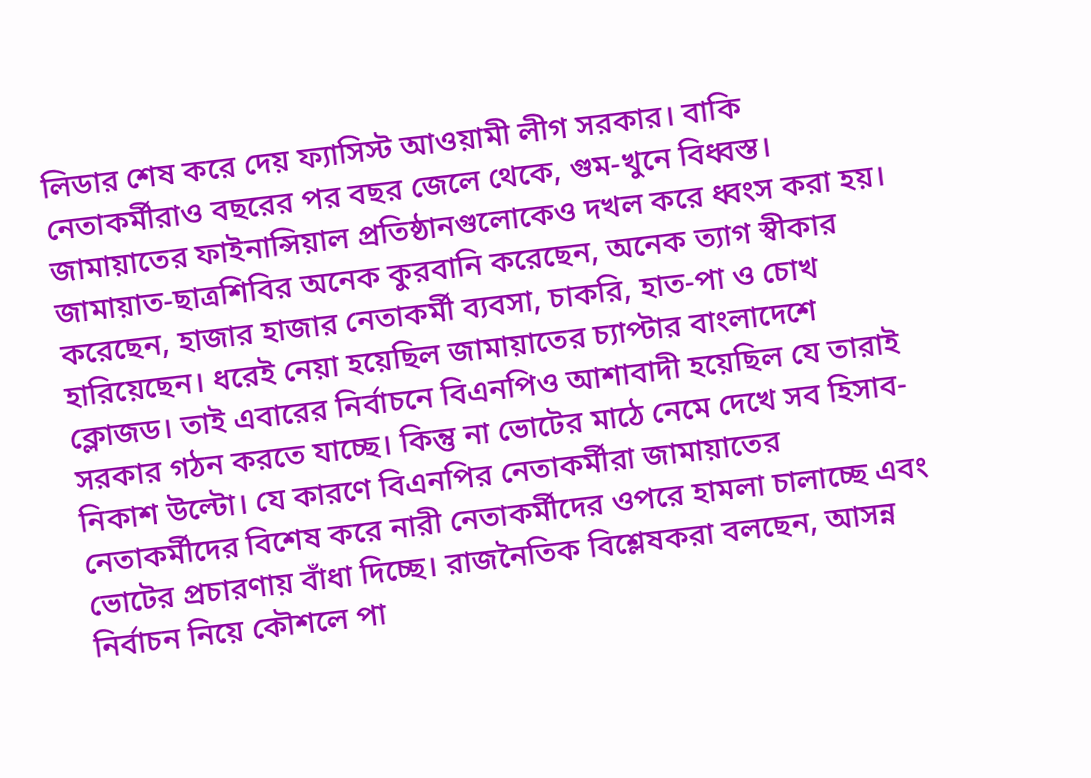লিডার শেষ করে দেয় ফ্যাসিস্ট আওয়ামী লীগ সরকার। বাকি নেতাকর্মীরাও বছরের পর বছর জেলে থেকে, গুম-খুনে বিধ্বস্ত। জামায়াতের ফাইনান্সিয়াল প্রতিষ্ঠানগুলোকেও দখল করে ধ্বংস করা হয়। জামায়াত-ছাত্রশিবির অনেক কুরবানি করেছেন, অনেক ত্যাগ স্বীকার করেছেন, হাজার হাজার নেতাকর্মী ব্যবসা, চাকরি, হাত-পা ও চোখ হারিয়েছেন। ধরেই নেয়া হয়েছিল জামায়াতের চ্যাপ্টার বাংলাদেশে ক্লোজড। তাই এবারের নির্বাচনে বিএনপিও আশাবাদী হয়েছিল যে তারাই সরকার গঠন করতে যাচ্ছে। কিন্তু না ভোটের মাঠে নেমে দেখে সব হিসাব-নিকাশ উল্টো। যে কারণে বিএনপির নেতাকর্মীরা জামায়াতের নেতাকর্মীদের বিশেষ করে নারী নেতাকর্মীদের ওপরে হামলা চালাচ্ছে এবং ভোটের প্রচারণায় বাঁধা দিচ্ছে। রাজনৈতিক বিশ্লেষকরা বলছেন, আসন্ন নির্বাচন নিয়ে কৌশলে পা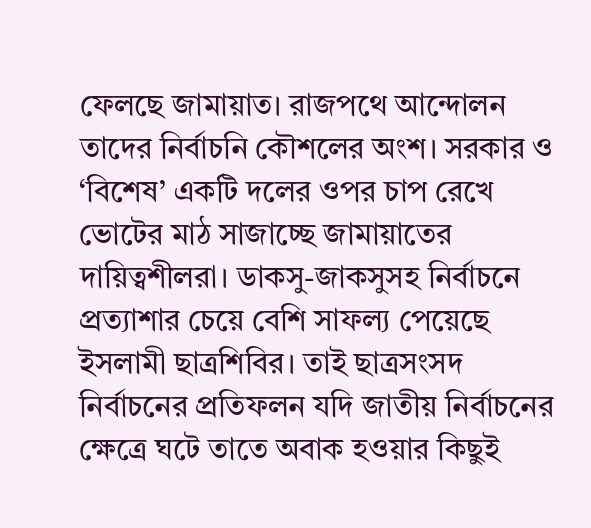ফেলছে জামায়াত। রাজপথে আন্দোলন তাদের নির্বাচনি কৌশলের অংশ। সরকার ও ‘বিশেষ’ একটি দলের ওপর চাপ রেখে ভোটের মাঠ সাজাচ্ছে জামায়াতের দায়িত্বশীলরা। ডাকসু-জাকসুসহ নির্বাচনে প্রত্যাশার চেয়ে বেশি সাফল্য পেয়েছে ইসলামী ছাত্রশিবির। তাই ছাত্রসংসদ নির্বাচনের প্রতিফলন যদি জাতীয় নির্বাচনের ক্ষেত্রে ঘটে তাতে অবাক হওয়ার কিছুই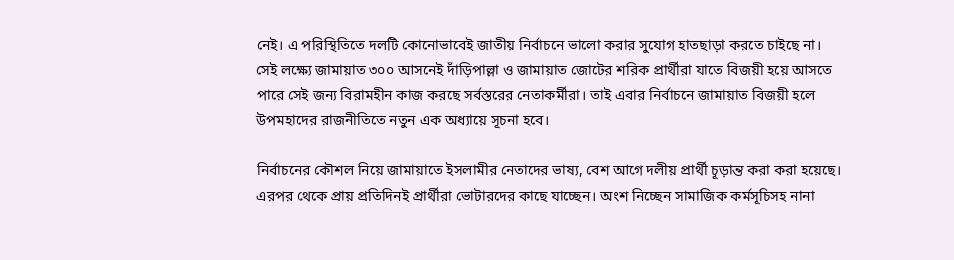নেই। এ পরিস্থিতিতে দলটি কোনোভাবেই জাতীয় নির্বাচনে ভালো করার সুযোগ হাতছাড়া করতে চাইছে না। সেই লক্ষ্যে জামায়াত ৩০০ আসনেই দাঁড়িপাল্লা ও জামায়াত জোটের শরিক প্রার্থীরা যাতে বিজয়ী হয়ে আসতে পারে সেই জন্য বিরামহীন কাজ করছে সর্বস্তরের নেতাকর্মীরা। তাই এবার নির্বাচনে জামায়াত বিজয়ী হলে উপমহাদের রাজনীতিতে নতুন এক অধ্যায়ে সূচনা হবে।

নির্বাচনের কৌশল নিয়ে জামায়াতে ইসলামীর নেতাদের ভাষ্য, বেশ আগে দলীয় প্রার্থী চূড়ান্ত করা করা হয়েছে। এরপর থেকে প্রায় প্রতিদিনই প্রার্থীরা ভোটারদের কাছে যাচ্ছেন। অংশ নিচ্ছেন সামাজিক কর্মসূচিসহ নানা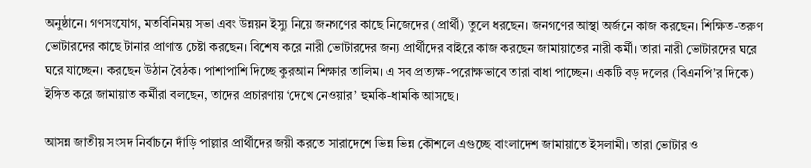অনুষ্ঠানে। গণসংযোগ, মতবিনিময় সভা এবং উন্নয়ন ইস্যু নিয়ে জনগণের কাছে নিজেদের (প্রার্থী) তুলে ধরছেন। জনগণের আস্থা অর্জনে কাজ করছেন। শিক্ষিত-তরুণ ভোটারদের কাছে টানার প্রাণান্ত চেষ্টা করছেন। বিশেষ করে নারী ভোটারদের জন্য প্রার্থীদের বাইরে কাজ করছেন জামায়াতের নারী কর্মী। তারা নারী ভোটারদের ঘরে ঘরে যাচ্ছেন। করছেন উঠান বৈঠক। পাশাপাশি দিচ্ছে কুরআন শিক্ষার তালিম। এ সব প্রত্যক্ষ-পরোক্ষভাবে তারা বাধা পাচ্ছেন। একটি বড় দলের (বিএনপি’র দিকে) ইঙ্গিত করে জামায়াত কর্মীরা বলছেন, তাদের প্রচারণায় ‘দেখে নেওয়ার’ হুমকি-ধামকি আসছে।

আসন্ন জাতীয় সংসদ নির্বাচনে দাঁড়ি পাল্লার প্রার্থীদের জয়ী করতে সারাদেশে ভিন্ন ভিন্ন কৌশলে এগুচ্ছে বাংলাদেশ জামায়াতে ইসলামী। তারা ভোটার ও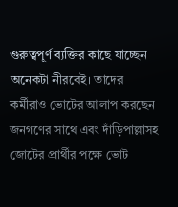গুরুত্বপূর্ণ ব্যক্তির কাছে যাচ্ছেন অনেকটা নীরবেই। তাদের কর্মীরাও ভোটের আলাপ করছেন জনগণের সাথে এবং দাঁড়িপাল্লাসহ জোটের প্রার্থীর পক্ষে ভোট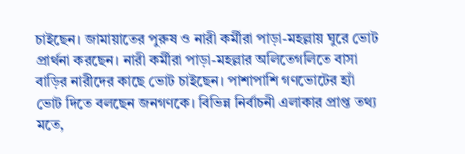চাইছেন। জামায়াতের পুরুষ ও নারী কর্মীরা পাড়া-মহল্লায় ঘুরে ভোট প্রার্থনা করছেন। নারী কর্মীরা পাড়া-মহল্লার অলিতেগলিতে বাসা বাড়ির নারীদের কাছে ভোট চাইছেন। পাশাপাশি গণভোটের হ্যাঁ ভোট দিতে বলছেন জনগণকে। বিভিন্ন নির্বাচনী এলাকার প্রাপ্ত তথ্য মতে,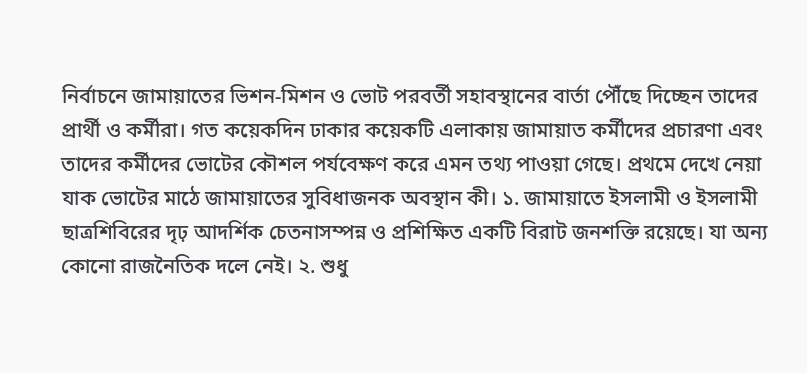নির্বাচনে জামায়াতের ভিশন-মিশন ও ভোট পরবর্তী সহাবস্থানের বার্তা পৌঁছে দিচ্ছেন তাদের প্রার্থী ও কর্মীরা। গত কয়েকদিন ঢাকার কয়েকটি এলাকায় জামায়াত কর্মীদের প্রচারণা এবং তাদের কর্মীদের ভোটের কৌশল পর্যবেক্ষণ করে এমন তথ্য পাওয়া গেছে। প্রথমে দেখে নেয়া যাক ভোটের মাঠে জামায়াতের সুবিধাজনক অবস্থান কী। ১. জামায়াতে ইসলামী ও ইসলামী ছাত্রশিবিরের দৃঢ় আদর্শিক চেতনাসম্পন্ন ও প্রশিক্ষিত একটি বিরাট জনশক্তি রয়েছে। যা অন্য কোনো রাজনৈতিক দলে নেই। ২. শুধু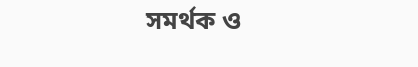সমর্থক ও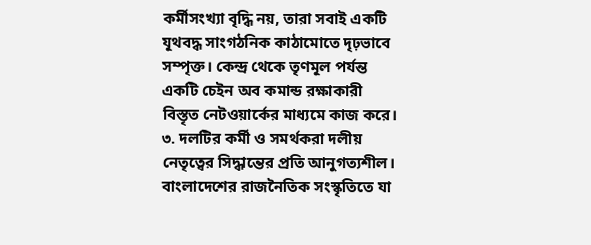কর্মীসংখ্যা বৃদ্ধি নয়, তারা সবাই একটি যূথবদ্ধ সাংগঠনিক কাঠামোতে দৃঢ়ভাবে সম্পৃক্ত। কেন্দ্র থেকে তৃণমূল পর্যন্ত একটি চেইন অব কমান্ড রক্ষাকারী বিস্তৃত নেটওয়ার্কের মাধ্যমে কাজ করে। ৩. দলটির কর্মী ও সমর্থকরা দলীয় নেতৃত্বের সিদ্ধান্তের প্রতি আনুগত্যশীল। বাংলাদেশের রাজনৈতিক সংস্কৃতিতে যা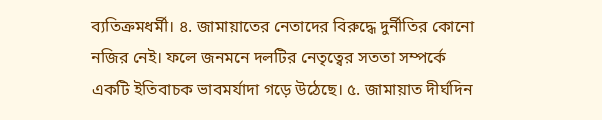ব্যতিক্রমধর্মী। ৪. জামায়াতের নেতাদের বিরুদ্ধে দুর্নীতির কোনো নজির নেই। ফলে জনমনে দলটির নেতৃত্বের সততা সম্পর্কে একটি ইতিবাচক ভাবমর্যাদা গড়ে উঠেছে। ৫. জামায়াত দীর্ঘদিন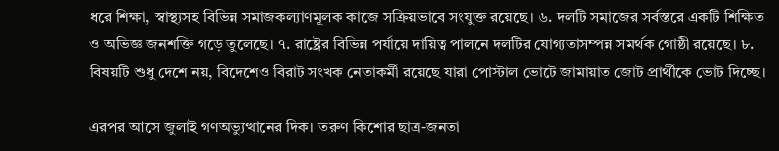ধরে শিক্ষা, স্বাস্থ্যসহ বিভিন্ন সমাজকল্যাণমূলক কাজে সক্রিয়ভাবে সংযুক্ত রয়েছে। ৬. দলটি সমাজের সর্বস্তরে একটি শিক্ষিত ও অভিজ্ঞ জনশক্তি গড়ে তুলেছে। ৭. রাষ্ট্রের বিভিন্ন পর্যায়ে দায়িত্ব পালনে দলটির যোগ্যতাসম্পন্ন সমর্থক গোষ্ঠী রয়েছে। ৮. বিষয়টি শুধু দেশে নয়, বিদেশেও বিরাট সংখক নেতাকর্মী রয়েছে যারা পোস্টাল ভোটে জামায়াত জোট প্রার্থীকে ভোট দিচ্ছে।

এরপর আসে জুলাই গণঅভ্যুত্থানের দিক। তরুণ কিশোর ছাত্র-জনতা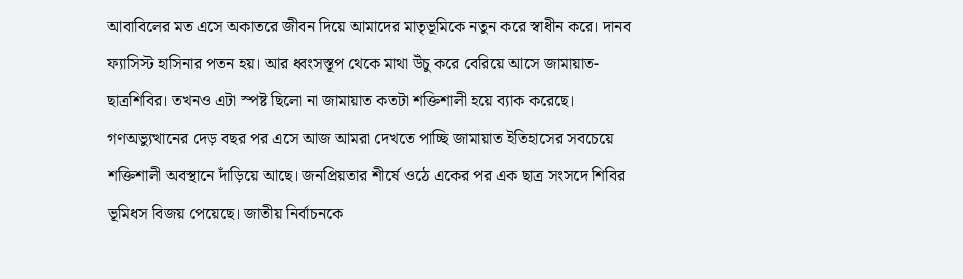আবাবিলের মত এসে অকাতরে জীবন দিয়ে আমাদের মাতৃভূমিকে নতুন করে স্বাধীন করে। দানব ফ্যাসিস্ট হাসিনার পতন হয়। আর ধ্বংসস্তূপ থেকে মাথা উঁচু করে বেরিয়ে আসে জামায়াত-ছাত্রশিবির। তখনও এটা স্পষ্ট ছিলো না জামায়াত কতটা শক্তিশালী হয়ে ব্যাক করেছে। গণঅভ্যুত্থানের দেড় বছর পর এসে আজ আমরা দেখতে পাচ্ছি জামায়াত ইতিহাসের সবচেয়ে শক্তিশালী অবস্থানে দাঁড়িয়ে আছে। জনপ্রিয়তার শীর্ষে ওঠে একের পর এক ছাত্র সংসদে শিবির ভূমিধস বিজয় পেয়েছে। জাতীয় নির্বাচনকে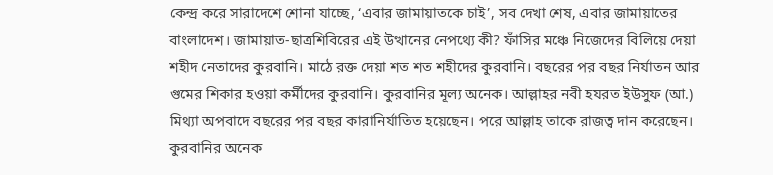কেন্দ্র করে সারাদেশে শোনা যাচ্ছে, ‘এবার জামায়াতকে চাই’, সব দেখা শেষ, এবার জামায়াতের বাংলাদেশ। জামায়াত-ছাত্রশিবিরের এই উত্থানের নেপথ্যে কী? ফাঁসির মঞ্চে নিজেদের বিলিয়ে দেয়া শহীদ নেতাদের কুরবানি। মাঠে রক্ত দেয়া শত শত শহীদের কুরবানি। বছরের পর বছর নির্যাতন আর গুমের শিকার হওয়া কর্মীদের কুরবানি। কুরবানির মূল্য অনেক। আল্লাহর নবী হযরত ইউসুফ (আ.) মিথ্যা অপবাদে বছরের পর বছর কারানির্যাতিত হয়েছেন। পরে আল্লাহ তাকে রাজত্ব দান করেছেন। কুরবানির অনেক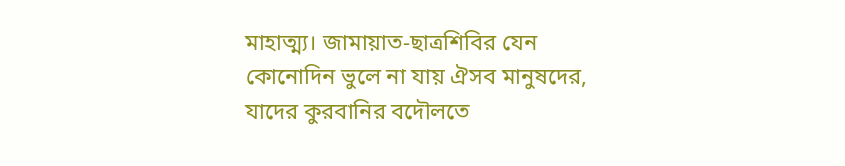মাহাত্ম্য। জামায়াত-ছাত্রশিবির যেন কোনোদিন ভুলে না যায় ঐসব মানুষদের, যাদের কুরবানির বদৌলতে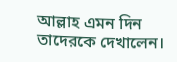আল্লাহ এমন দিন তাদেরকে দেখালেন।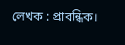লেখক : প্রাবন্ধিক।